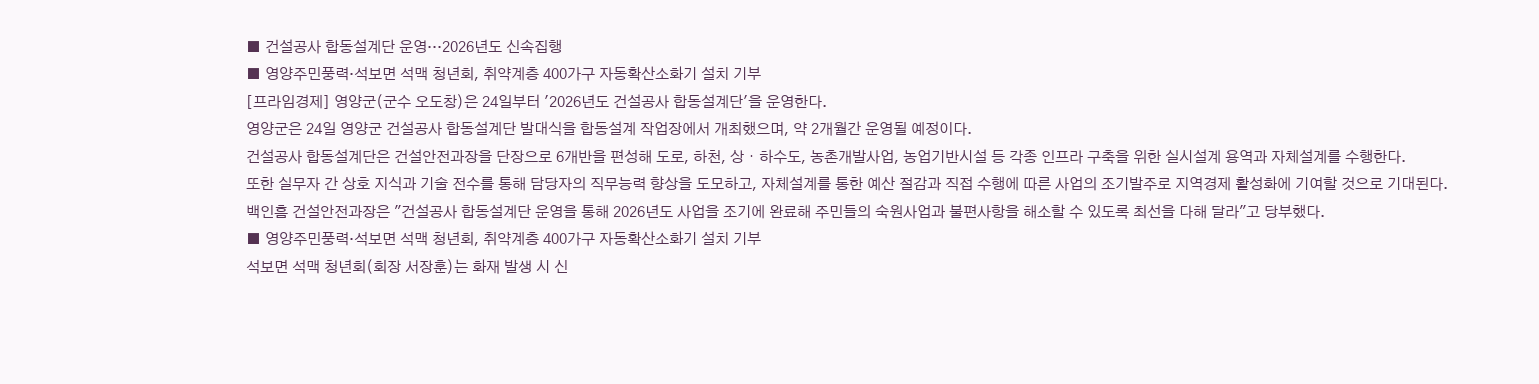■ 건설공사 합동설계단 운영···2026년도 신속집행
■ 영양주민풍력·석보면 석맥 청년회, 취약계층 400가구 자동확산소화기 설치 기부
[프라임경제] 영양군(군수 오도창)은 24일부터 '2026년도 건설공사 합동설계단'을 운영한다.
영양군은 24일 영양군 건설공사 합동설계단 발대식을 합동설계 작업장에서 개최했으며, 약 2개월간 운영될 예정이다.
건설공사 합동설계단은 건설안전과장을 단장으로 6개반을 편성해 도로, 하천, 상・하수도, 농촌개발사업, 농업기반시설 등 각종 인프라 구축을 위한 실시설계 용역과 자체설계를 수행한다.
또한 실무자 간 상호 지식과 기술 전수를 통해 담당자의 직무능력 향상을 도모하고, 자체설계를 통한 예산 절감과 직접 수행에 따른 사업의 조기발주로 지역경제 활성화에 기여할 것으로 기대된다.
백인흠 건설안전과장은 "건설공사 합동설계단 운영을 통해 2026년도 사업을 조기에 완료해 주민들의 숙원사업과 불편사항을 해소할 수 있도록 최선을 다해 달라"고 당부했다.
■ 영양주민풍력·석보면 석맥 청년회, 취약계층 400가구 자동확산소화기 설치 기부
석보면 석맥 청년회(회장 서장훈)는 화재 발생 시 신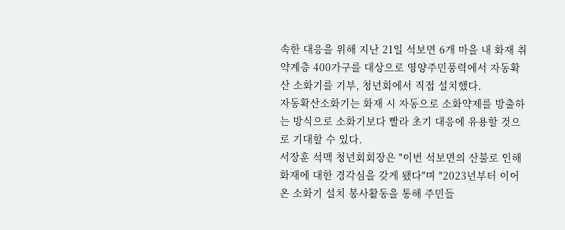속한 대응을 위해 지난 21일 석보면 6개 마을 내 화재 취약계층 400가구를 대상으로 영양주민풍력에서 자동확산 소화기를 기부, 청년회에서 직접 설치했다.
자동확산소화기는 화재 시 자동으로 소화약제를 방출하는 방식으로 소화기보다 빨라 초기 대응에 유용할 것으로 기대할 수 있다.
서장훈 석맥 청년회회장은 "이번 석보면의 산불로 인해 화재에 대한 경각심을 갖게 됐다"며 "2023년부터 이어온 소화기 설치 봉사활동을 통해 주민들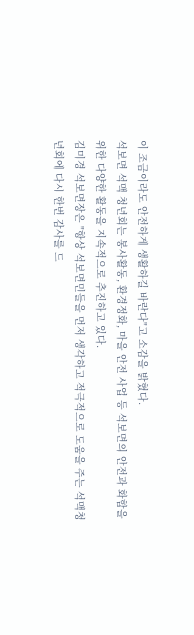이 조금이라도 안전하게 생활하길 바란다"고 소감을 밝혔다.
석보면 석맥 청년회는 봉사활동, 환경정화, 마을 안전 사업 등 석보면의 안전과 화합을 위한 다양한 활동을 지속적으로 추진하고 있다.
김미경 석보면장은 "항상 석보면민들을 먼저 생각하고 적극적으로 도움을 주는 석맥청년회에 다시 한번 감사를 드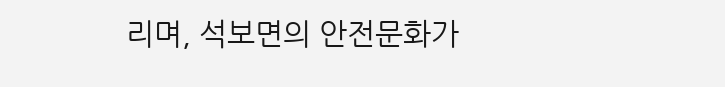리며, 석보면의 안전문화가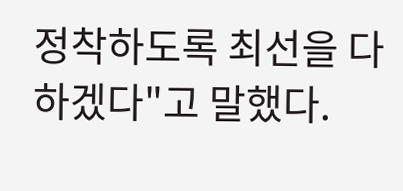정착하도록 최선을 다하겠다"고 말했다.